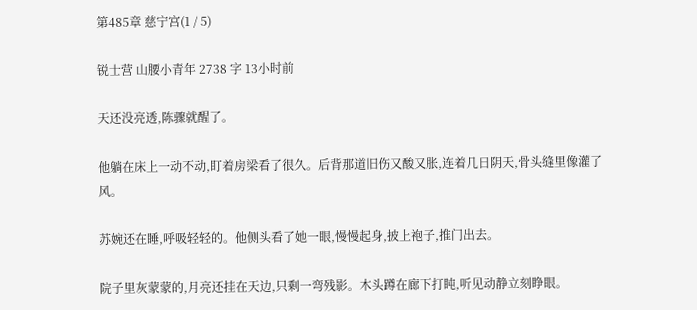第485章 慈宁宫(1 / 5)

锐士营 山腰小青年 2738 字 13小时前

天还没亮透,陈骤就醒了。

他躺在床上一动不动,盯着房梁看了很久。后背那道旧伤又酸又胀,连着几日阴天,骨头缝里像灌了风。

苏婉还在睡,呼吸轻轻的。他侧头看了她一眼,慢慢起身,披上袍子,推门出去。

院子里灰蒙蒙的,月亮还挂在天边,只剩一弯残影。木头蹲在廊下打盹,听见动静立刻睁眼。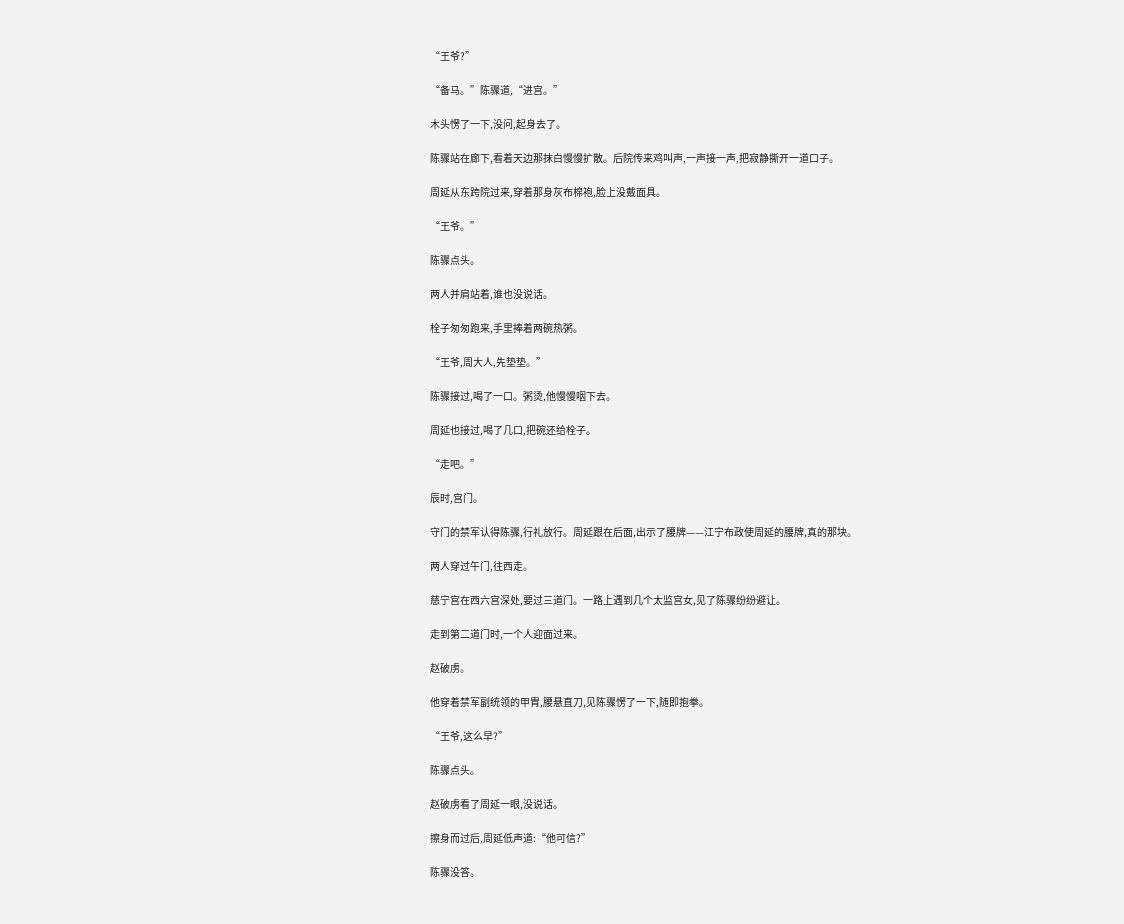“王爷?”

“备马。”陈骤道,“进宫。”

木头愣了一下,没问,起身去了。

陈骤站在廊下,看着天边那抹白慢慢扩散。后院传来鸡叫声,一声接一声,把寂静撕开一道口子。

周延从东跨院过来,穿着那身灰布棉袍,脸上没戴面具。

“王爷。”

陈骤点头。

两人并肩站着,谁也没说话。

栓子匆匆跑来,手里捧着两碗热粥。

“王爷,周大人,先垫垫。”

陈骤接过,喝了一口。粥烫,他慢慢咽下去。

周延也接过,喝了几口,把碗还给栓子。

“走吧。”

辰时,宫门。

守门的禁军认得陈骤,行礼放行。周延跟在后面,出示了腰牌——江宁布政使周延的腰牌,真的那块。

两人穿过午门,往西走。

慈宁宫在西六宫深处,要过三道门。一路上遇到几个太监宫女,见了陈骤纷纷避让。

走到第二道门时,一个人迎面过来。

赵破虏。

他穿着禁军副统领的甲胄,腰悬直刀,见陈骤愣了一下,随即抱拳。

“王爷,这么早?”

陈骤点头。

赵破虏看了周延一眼,没说话。

擦身而过后,周延低声道:“他可信?”

陈骤没答。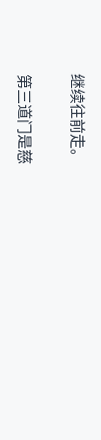继续往前走。

第三道门是慈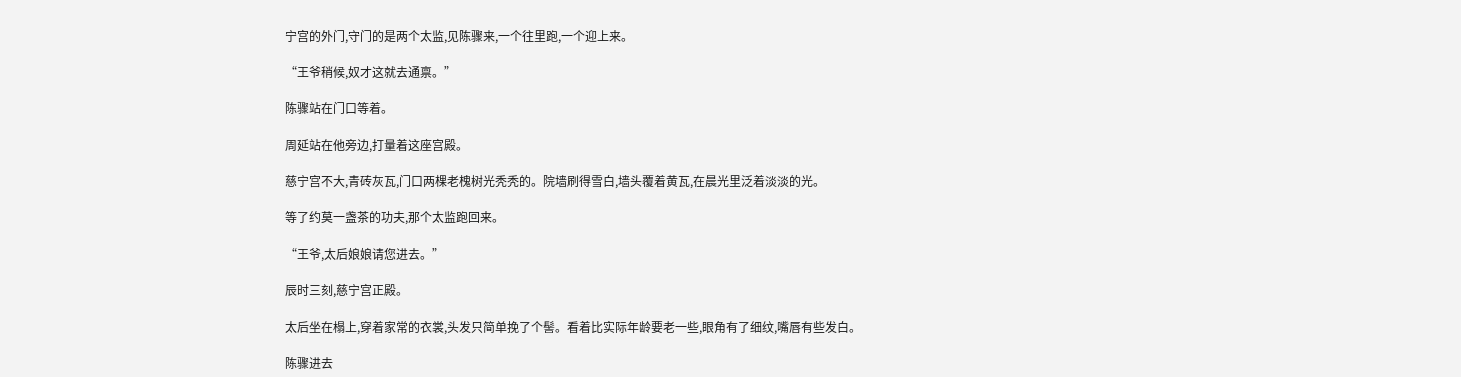宁宫的外门,守门的是两个太监,见陈骤来,一个往里跑,一个迎上来。

“王爷稍候,奴才这就去通禀。”

陈骤站在门口等着。

周延站在他旁边,打量着这座宫殿。

慈宁宫不大,青砖灰瓦,门口两棵老槐树光秃秃的。院墙刷得雪白,墙头覆着黄瓦,在晨光里泛着淡淡的光。

等了约莫一盏茶的功夫,那个太监跑回来。

“王爷,太后娘娘请您进去。”

辰时三刻,慈宁宫正殿。

太后坐在榻上,穿着家常的衣裳,头发只简单挽了个髻。看着比实际年龄要老一些,眼角有了细纹,嘴唇有些发白。

陈骤进去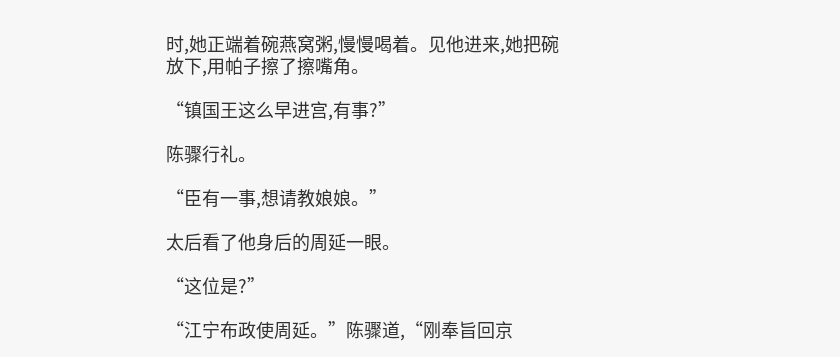时,她正端着碗燕窝粥,慢慢喝着。见他进来,她把碗放下,用帕子擦了擦嘴角。

“镇国王这么早进宫,有事?”

陈骤行礼。

“臣有一事,想请教娘娘。”

太后看了他身后的周延一眼。

“这位是?”

“江宁布政使周延。”陈骤道,“刚奉旨回京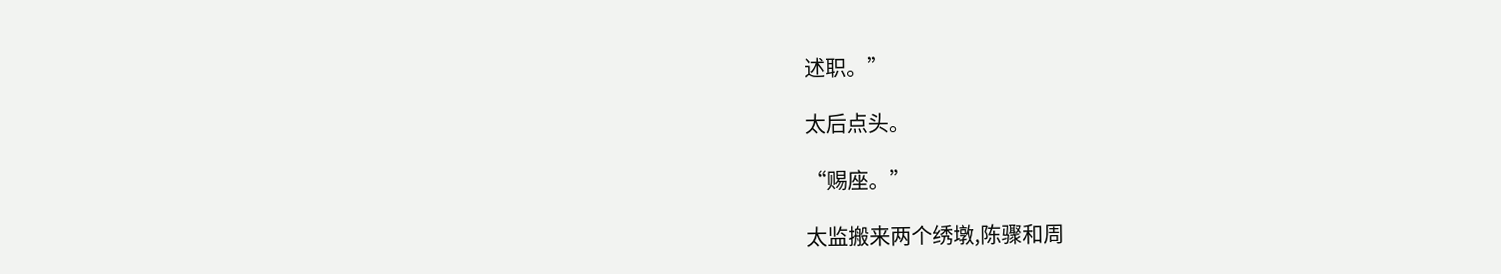述职。”

太后点头。

“赐座。”

太监搬来两个绣墩,陈骤和周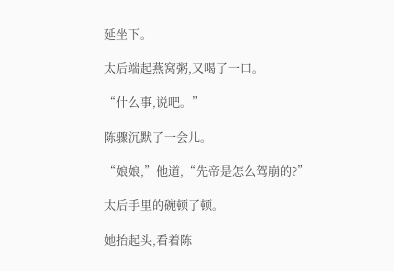延坐下。

太后端起燕窝粥,又喝了一口。

“什么事,说吧。”

陈骤沉默了一会儿。

“娘娘,”他道,“先帝是怎么驾崩的?”

太后手里的碗顿了顿。

她抬起头,看着陈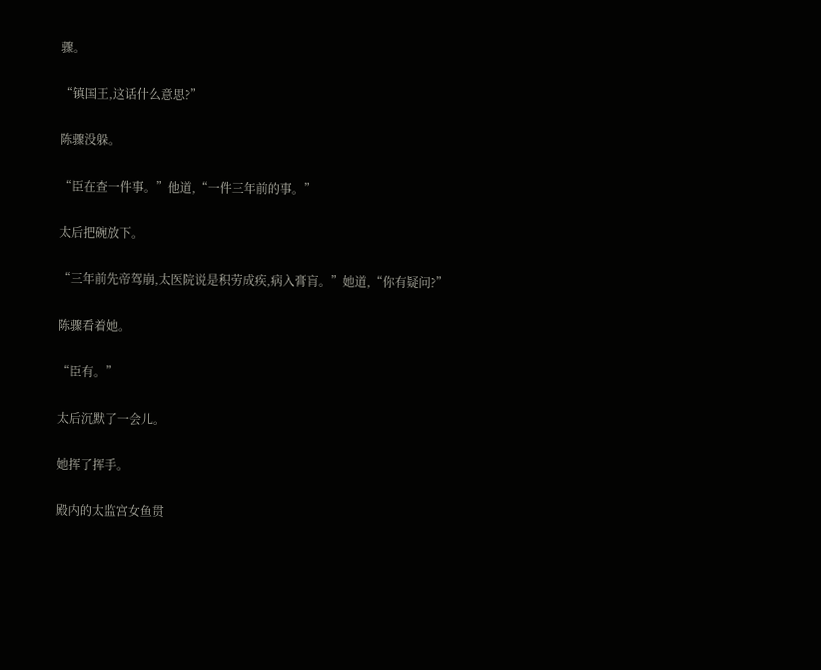骤。

“镇国王,这话什么意思?”

陈骤没躲。

“臣在查一件事。”他道,“一件三年前的事。”

太后把碗放下。

“三年前先帝驾崩,太医院说是积劳成疾,病入膏肓。”她道,“你有疑问?”

陈骤看着她。

“臣有。”

太后沉默了一会儿。

她挥了挥手。

殿内的太监宫女鱼贯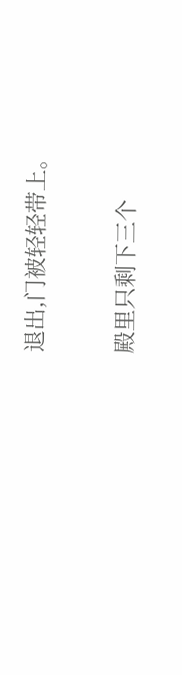退出,门被轻轻带上。

殿里只剩下三个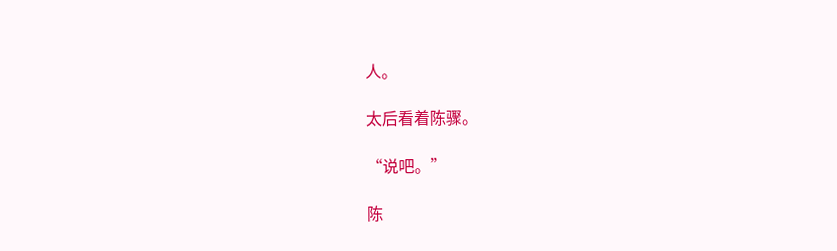人。

太后看着陈骤。

“说吧。”

陈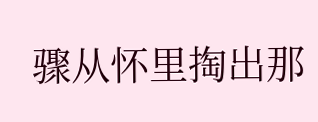骤从怀里掏出那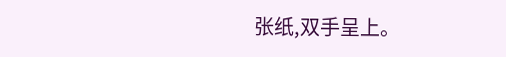张纸,双手呈上。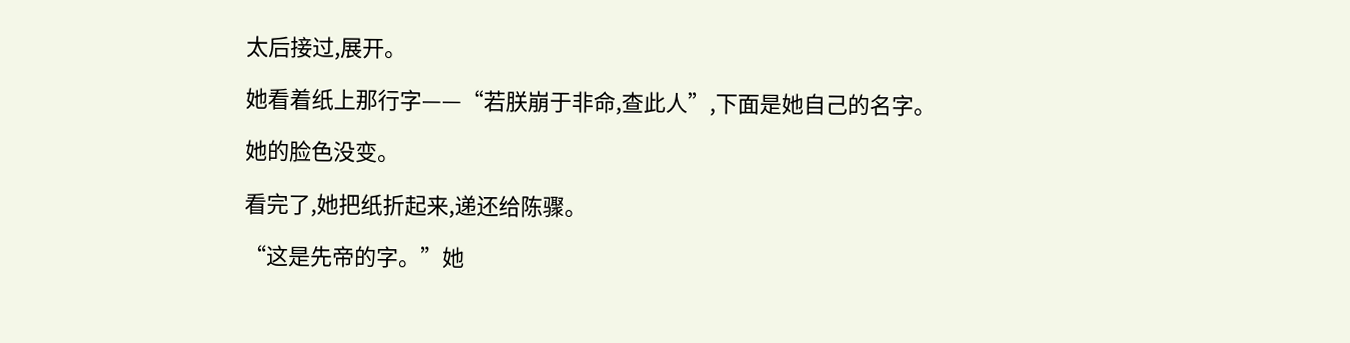太后接过,展开。

她看着纸上那行字——“若朕崩于非命,查此人”,下面是她自己的名字。

她的脸色没变。

看完了,她把纸折起来,递还给陈骤。

“这是先帝的字。”她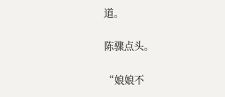道。

陈骤点头。

“娘娘不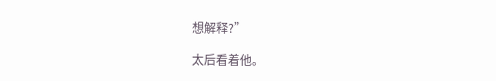想解释?”

太后看着他。